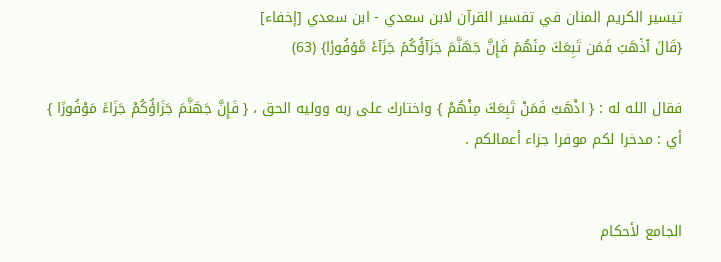تيسير الكريم المنان في تفسير القرآن لابن سعدي - ابن سعدي [إخفاء]
{قَالَ ٱذۡهَبۡ فَمَن تَبِعَكَ مِنۡهُمۡ فَإِنَّ جَهَنَّمَ جَزَآؤُكُمۡ جَزَآءٗ مَّوۡفُورٗا} (63)

فقال الله له : { اذْهَبْ فَمَنْ تَبِعَكَ مِنْهُمْ } واختارك على ربه ووليه الحق ، { فَإِنَّ جَهَنَّمَ جَزَاؤُكُمْ جَزَاءً مَوْفُورًا } أي : مدخرا لكم موفرا جزاء أعمالكم .


الجامع لأحكام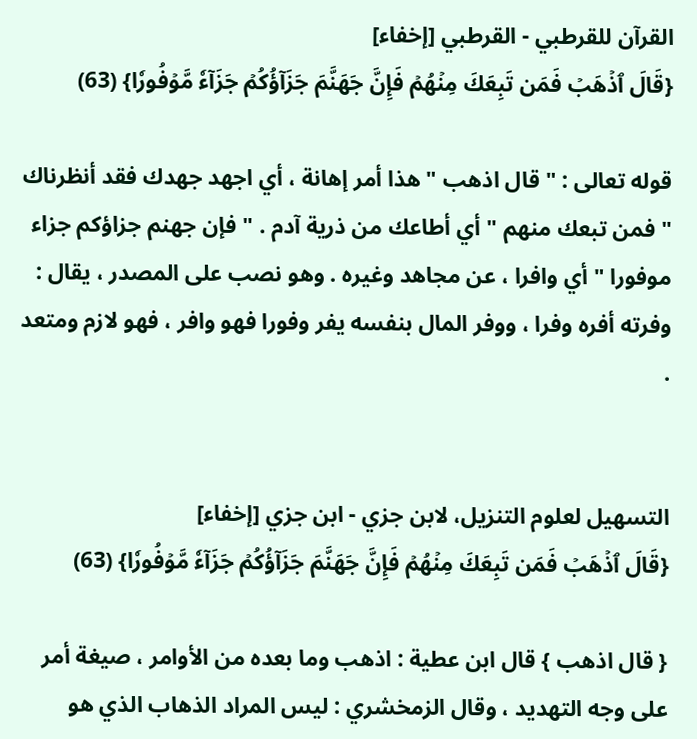القرآن للقرطبي - القرطبي [إخفاء]
{قَالَ ٱذۡهَبۡ فَمَن تَبِعَكَ مِنۡهُمۡ فَإِنَّ جَهَنَّمَ جَزَآؤُكُمۡ جَزَآءٗ مَّوۡفُورٗا} (63)

قوله تعالى : " قال اذهب " هذا أمر إهانة ، أي اجهد جهدك فقد أنظرناك " فمن تبعك منهم " أي أطاعك من ذرية آدم . " فإن جهنم جزاؤكم جزاء موفورا " أي وافرا ، عن مجاهد وغيره . وهو نصب على المصدر ، يقال : وفرته أفره وفرا ، ووفر المال بنفسه يفر وفورا فهو وافر ، فهو لازم ومتعد .


التسهيل لعلوم التنزيل، لابن جزي - ابن جزي [إخفاء]
{قَالَ ٱذۡهَبۡ فَمَن تَبِعَكَ مِنۡهُمۡ فَإِنَّ جَهَنَّمَ جَزَآؤُكُمۡ جَزَآءٗ مَّوۡفُورٗا} (63)

{ قال اذهب } قال ابن عطية : اذهب وما بعده من الأوامر ، صيغة أمر على وجه التهديد ، وقال الزمخشري : ليس المراد الذهاب الذي هو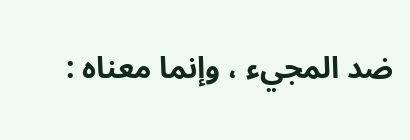ضد المجيء ، وإنما معناه :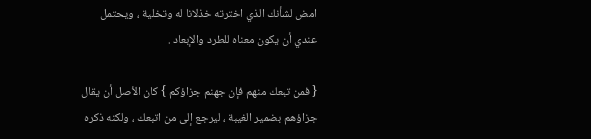امض لشأنك الذي اخترته خذلانا له وتخلية ، ويحتمل عندي أن يكون معناه للطرد والإبعاد .

{ فمن تبعك منهم فإن جهنم جزاؤكم } كان الأصل أن يقال جزاؤهم بضمير الغيبة ، ليرجع إلى من اتبعك ، ولكنه ذكره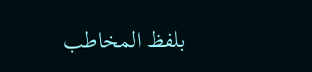بلفظ المخاطب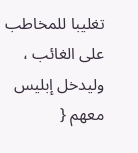تغليبا للمخاطب على الغائب ، وليدخل إبليس معهم {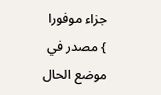جزاء موفورا } مصدر في موضع الحال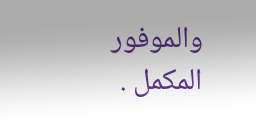والموفور المكمل .